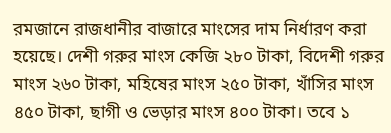রমজানে রাজধানীর বাজারে মাংসের দাম নির্ধারণ করা হয়েছে। দেশী গরুর মাংস কেজি ২৮০ টাকা, বিদেশী গরুর মাংস ২৬০ টাকা, মহিষের মাংস ২৫০ টাকা, খাঁসির মাংস ৪৫০ টাকা, ছাগী ও ভেড়ার মাংস ৪০০ টাকা। তবে ১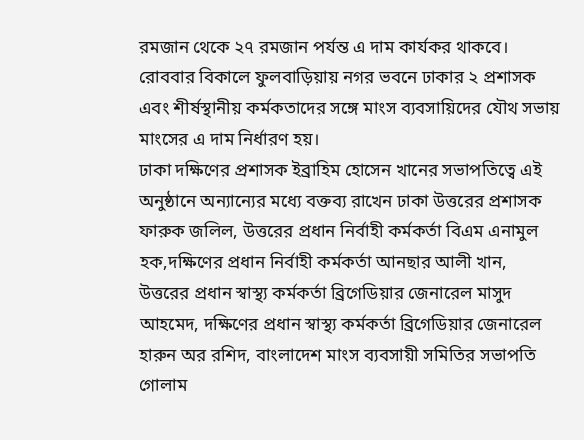রমজান থেকে ২৭ রমজান পর্যন্ত এ দাম কার্যকর থাকবে।
রোববার বিকালে ফুলবাড়িয়ায় নগর ভবনে ঢাকার ২ প্রশাসক এবং শীর্ষস্থানীয় কর্মকতাদের সঙ্গে মাংস ব্যবসায়িদের যৌথ সভায় মাংসের এ দাম নির্ধারণ হয়।
ঢাকা দক্ষিণের প্রশাসক ইব্রাহিম হোসেন খানের সভাপতিত্বে এই অনুষ্ঠানে অন্যান্যের মধ্যে বক্তব্য রাখেন ঢাকা উত্তরের প্রশাসক ফারুক জলিল, উত্তরের প্রধান নির্বাহী কর্মকর্তা বিএম এনামুল হক,দক্ষিণের প্রধান নির্বাহী কর্মকর্তা আনছার আলী খান, উত্তরের প্রধান স্বাস্থ্য কর্মকর্তা ব্রিগেডিয়ার জেনারেল মাসুদ আহমেদ, দক্ষিণের প্রধান স্বাস্থ্য কর্মকর্তা ব্রিগেডিয়ার জেনারেল হারুন অর রশিদ, বাংলাদেশ মাংস ব্যবসায়ী সমিতির সভাপতি গোলাম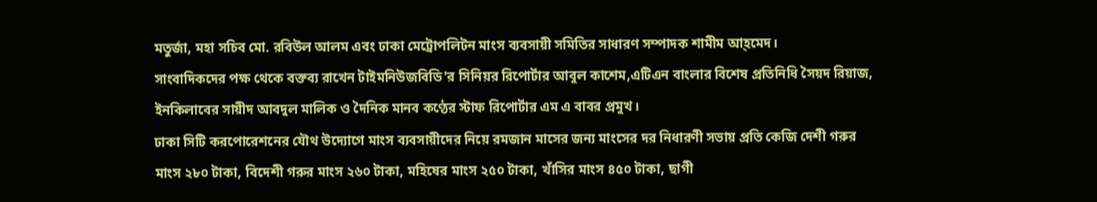মতুর্জা, মহা সচিব মো. রবিউল আলম এবং ঢাকা মেট্রোপলিটন মাংস ব্যবসায়ী সমিতির সাধারণ সম্পাদক শামীম আ্হমেদ।
সাংবাদিকদের পক্ষ থেকে বক্তব্য রাখেন টাইমনিউজবিডি'র সিনিয়র রিপোর্টার আবুল কাশেম,এটিএন বাংলার বিশেষ প্রতিনিধি সৈয়দ রিয়াজ, ইনকিলাবের সায়ীদ আবদুল মালিক ও দৈনিক মানব কণ্ঠের স্টাফ রিপোর্টার এম এ বাবর প্রমুখ।
ঢাকা সিটি করপোরেশনের যৌথ উদ্যোগে মাংস ব্যবসায়ীদের নিয়ে রমজান মাসের জন্য মাংসের দর নিধারণী সভায় প্রতি কেজি দেশী গরুর মাংস ২৮০ টাকা, বিদেশী গরুর মাংস ২৬০ টাকা, মহিষের মাংস ২৫০ টাকা, খাঁসির মাংস ৪৫০ টাকা, ছাগী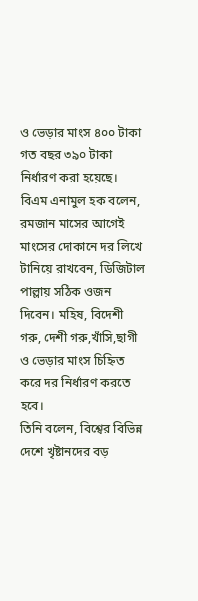ও ভেড়ার মাংস ৪০০ টাকা গত বছর ৩৯০ টাকা নির্ধারণ করা হয়েছে।
বিএম এনামুল হক বলেন, রমজান মাসের আগেই মাংসের দোকানে দর লিখে টানিয়ে রাখবেন, ডিজিটাল পাল্লায় সঠিক ওজন দিবেন। মহিষ, বিদেশী গরু, দেশী গরু,খাঁসি,ছাগী ও ভেড়ার মাংস চিহ্নিত করে দর নির্ধারণ করতে হবে।
তিনি বলেন, বিশ্বের বিভিন্ন দেশে খৃষ্টানদের বড়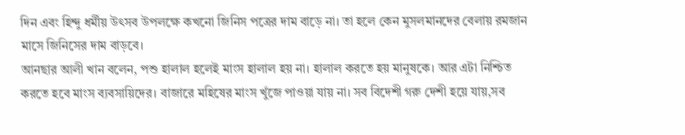দিন এবং হিন্দু ধর্মীয় উৎসব উপলক্ষে কখনো জিনিস পত্রের দাম বাড়ে না। তা হলে কেন মুসলমানদের বেলায় রমজান মাসে জিনিসের দাম বাড়বে।
আনছার আলী খান বলেন, পশু হালাল হলেই মাংস হালাল হয় না। হালাল করতে হয় মানুষকে। আর এটা নিশ্চিত করতে হবে মাংস ব্যবসায়িদের। বাজারে মহিষের মাংস খুঁজে পাওয়া যায় না। সব বিদেশী গরু দেশী হয়ে যায়,সব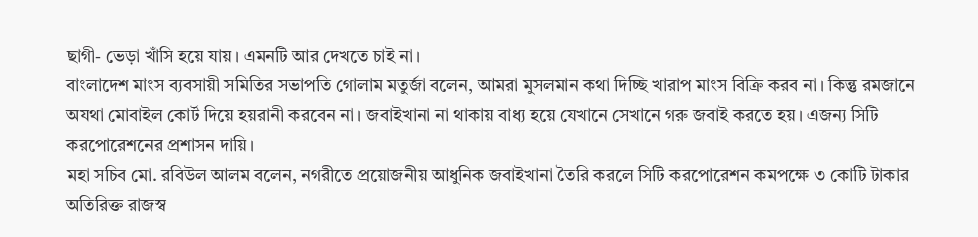ছাগী- ভেড়া খাঁসি হয়ে যায়। এমনটি আর দেখতে চাই না।
বাংলাদেশ মাংস ব্যবসায়ী সমিতির সভাপতি গোলাম মতুর্জা বলেন, আমরা মুসলমান কথা দিচ্ছি খারাপ মাংস বিক্রি করব না। কিন্তু রমজানে অযথা মোবাইল কোর্ট দিয়ে হয়রানী করবেন না। জবাইখানা না থাকায় বাধ্য হয়ে যেখানে সেখানে গরু জবাই করতে হয়। এজন্য সিটি করপোরেশনের প্রশাসন দায়ি।
মহা সচিব মো. রবিউল আলম বলেন, নগরীতে প্রয়োজনীয় আধুনিক জবাইখানা তৈরি করলে সিটি করপোরেশন কমপক্ষে ৩ কোটি টাকার অতিরিক্ত রাজস্ব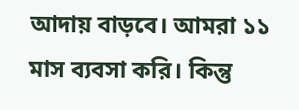আদায় বাড়বে। আমরা ১১ মাস ব্যবসা করি। কিন্তু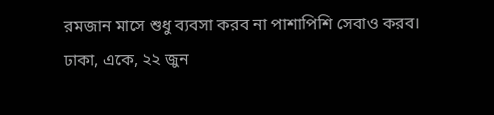রমজান মাসে শুধু ব্যবসা করব না পাশাপিশি সেবাও করব।
ঢাকা, একে, ২২ জুন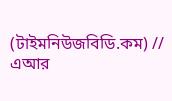(টাইমনিউজবিডি.কম) // এআর